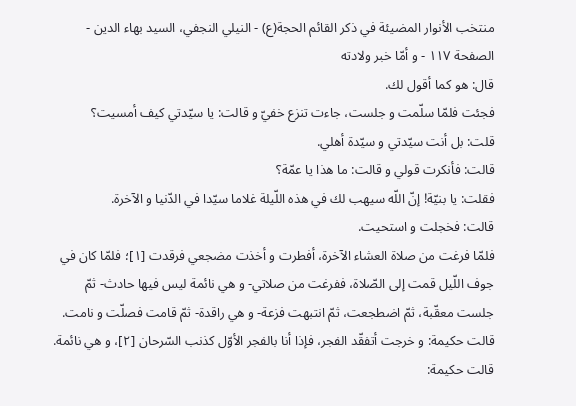منتخب الأنوار المضيئة في ذكر القائم الحجة(ع) - النيلي النجفي، السيد بهاء الدين - الصفحة ١١٧ - و أمّا خبر ولادته
قال: هو كما أقول لك.
فجئت فلمّا سلّمت و جلست، جاءت تنزع خفيّ و قالت: يا سيّدتي كيف أمسيت؟
قلت: بل أنت سيّدتي و سيّدة أهلي.
قالت: فأنكرت قولي و قالت: ما هذا يا عمّة؟
فقلت: يا بنيّة! إنّ اللّه سيهب لك في هذه اللّيلة غلاما سيّدا في الدّنيا و الآخرة.
قالت: فخجلت و استحيت.
فلمّا فرغت من صلاة العشاء الآخرة، أفطرت و أخذت مضجعي فرقدت [١]؛ فلمّا كان في جوف اللّيل قمت إلى الصّلاة، ففرغت من صلاتي- و هي نائمة ليس فيها حادث- ثمّ جلست معقّبة، ثمّ اضطجعت، ثمّ انتبهت فزعة- و هي راقدة- ثمّ قامت فصلّت و نامت.
قالت حكيمة: و خرجت أتفقّد الفجر، فإذا أنا بالفجر الأوّل كذنب السّرحان [٢]، و هي نائمة.
قالت حكيمة: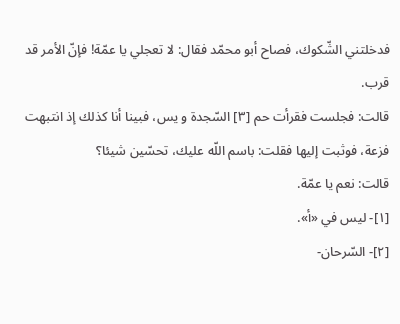فدخلتني الشّكوك، فصاح أبو محمّد فقال: لا تعجلي يا عمّة! فإنّ الأمر قد قرب.
قالت: فجلست فقرأت حم [٣] السّجدة و يس، فبينا أنا كذلك إذ انتبهت فزعة، فوثبت إليها فقلت: باسم اللّه عليك، تحسّين شيئا؟
قالت: نعم يا عمّة.
[١]- ليس في «أ».
[٢]- السّرحان-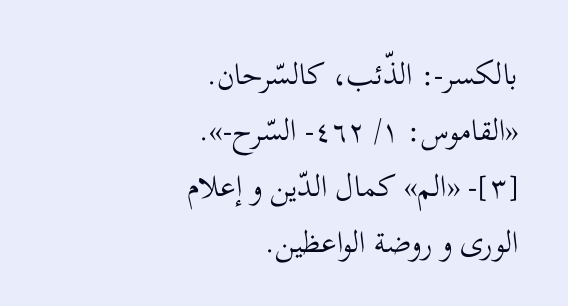بالكسر-: الذّئب، كالسّرحان. «القاموس: ١/ ٤٦٢- السّرح-».
[٣]- «الم» كمال الدّين و إعلام الورى و روضة الواعظين.